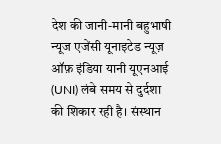देश की जानी-मानी बहुभाषी न्यूज एजेंसी यूनाइटेड न्यूज़ ऑफ़ इंडिया यानी यूएनआई (UNI) लंबे समय से दुर्दशा की शिकार रही है। संस्थान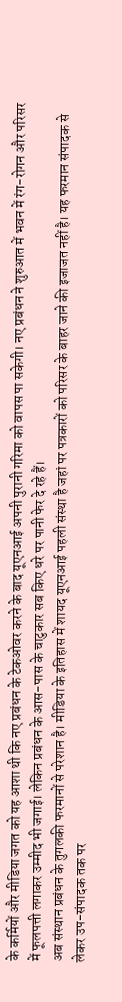के कर्मियों और मीडिया जगत को यह आशा थी कि नए प्रबंधन के टेकओवर करने के बाद यूएनआई अपनी पुरानी गरिमा को वापस पा सकेगी। नए प्रबंधन ने शुरुआत में भवन में रंग-रोगन और परिसर में फूलपत्ती लगाकर उम्मीद भी जगाई। लेकिन प्रबंधन के आस-पास के चाटुकार सब किए धरे पर पानी फेर दे रहे हैं।
अब संस्थान प्रबंधन के तुगलकी फरमानों से परेशान है। मीडिया के इतिहास में शायद यूएनआई पहली संस्था है जहां पर पत्रकारों को परिसर के बाहर जाने की इजाजत नहीं है। यह फरमान संपादक से लेकर उप-संपादक तक पर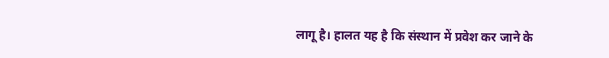लागू है। हालत यह है कि संस्थान में प्रवेश कर जाने के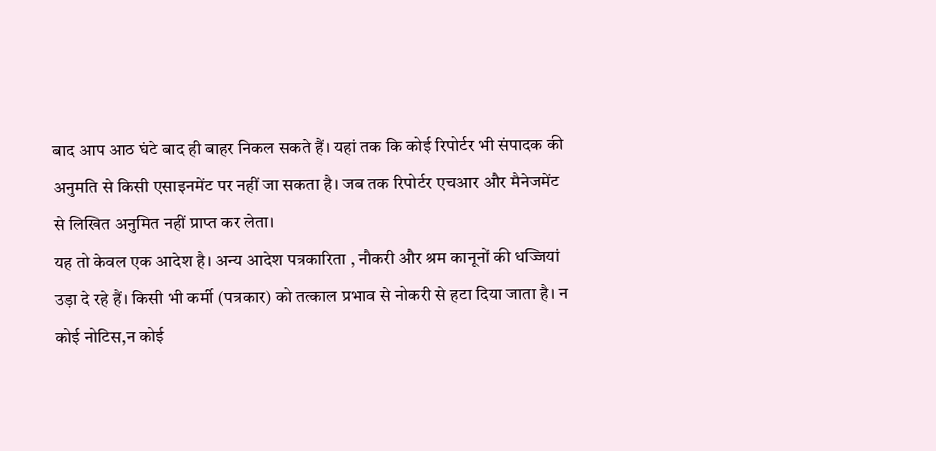बाद आप आठ घंटे बाद ही बाहर निकल सकते हैं। यहां तक कि कोई रिपोर्टर भी संपादक की अनुमति से किसी एसाइनमेंट पर नहीं जा सकता है। जब तक रिपोर्टर एचआर और मैनेजमेंट से लिखित अनुमित नहीं प्राप्त कर लेता।
यह तो केवल एक आदेश है। अन्य आदेश पत्रकारिता , नौकरी और श्रम कानूनों की धज्जियां उड़ा दे रहे हैं। किसी भी कर्मी (पत्रकार) को तत्काल प्रभाव से नोकरी से हटा दिया जाता है। न कोई नोटिस,न कोई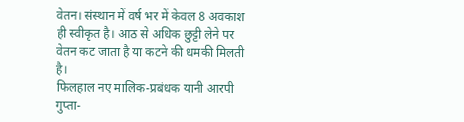वेतन। संस्थान में वर्ष भर में केवल 8 अवकाश ही स्वीकृत है। आठ से अधिक छुट्टी लेने पर वेतन कट जाता है या कटने की धमकी मिलती है।
फिलहाल नए मालिक-प्रबंधक यानी आरपी गुप्ता-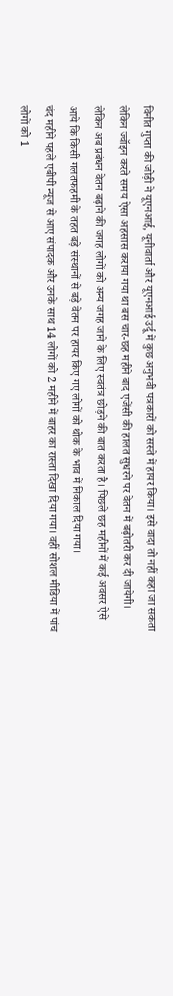विनीत गुप्ता की जोड़ी ने यूएनआई, यूनीवार्ता और यूएनआई उर्दू में कुछ अनुभवी पत्रकारों को सस्ते में हायर किया। इसे वादा तो नहीं कहा जा सकता लेकिन ज्वॉइन करते समय ऐसा अहसास कराया गया था बस चार-छह महीने बाद एजेंसी की हालत सुधरने पर वेतन में बढ़ोतरी कर दी जायेगी। लेकिन अब प्रबंधन वेतन बढ़ाने की जगह लोगों को अन्य जगह जाने के लिए स्वतंत्र छोड़ने की बात करता है। पिछले छह महीनों में कई अवसर ऐसे आये कि किसी गलतफहमी के तहत बड़े संस्थानों से बड़े वेतन पर हायर किए गए लोगों को थोक के भाव में निकाल दिया गया।
चंद महीने पहले एबीपी न्यूज से आए संपादक और उनके साथ 14 लोगों को 2 महीने में बाहर का रास्ता दिखा दिया गया। वहीं सोशल मीडिया में पांच लोगों को 1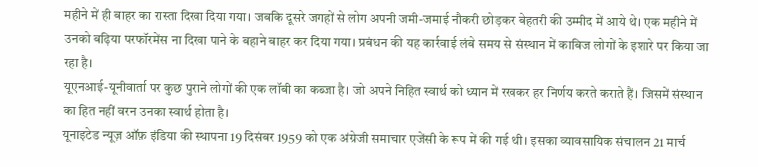महीने में ही बाहर का रास्ता दिखा दिया गया। जबकि दूसरे जगहों से लोग अपनी जमी-जमाई नौकरी छोड़कर बेहतरी की उम्मीद में आये थे। एक महीने में उनको बढ़िया परफॉरमेंस ना दिखा पाने के बहाने बाहर कर दिया गया। प्रबंधन की यह कार्रवाई लंबे समय से संस्थान में काबिज लोगों के इशारे पर किया जा रहा है।
यूएनआई-यूनीवार्ता पर कुछ पुराने लोगों की एक लॉबी का कब्जा है। जो अपने निहित स्वार्थ को ध्यान में रखकर हर निर्णय करते कराते हैं। जिसमें संस्थान का हित नहीं वरन उनका स्वार्थ होता है।
यूनाइटेड न्यूज़ ऑफ़ इंडिया की स्थापना 19 दिसंबर 1959 को एक अंग्रेजी समाचार एजेंसी के रूप में की गई थी। इसका व्यावसायिक संचालन 21 मार्च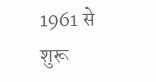1961 से शुरू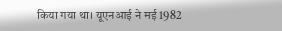किया गया था। यूएनआई ने मई 1982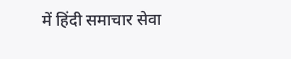में हिंदी समाचार सेवा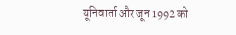यूनिवार्ता और जून 1992 को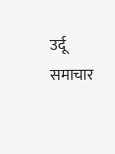उर्दू समाचार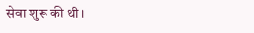सेवा शुरू की थी।